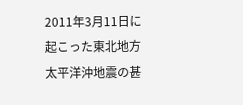2011年3月11日に起こった東北地方太平洋沖地震の甚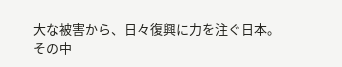大な被害から、日々復興に力を注ぐ日本。
その中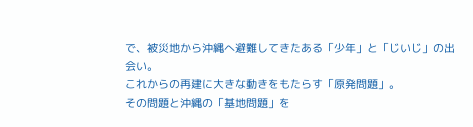で、被災地から沖縄へ避難してきたある「少年」と「じいじ」の出会い。
これからの再建に大きな動きをもたらす「原発問題」。
その問題と沖縄の「基地問題」を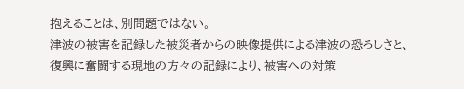抱えることは、別問題ではない。
津波の被害を記録した被災者からの映像提供による津波の恐ろしさと、復興に奮闘する現地の方々の記録により、被害への対策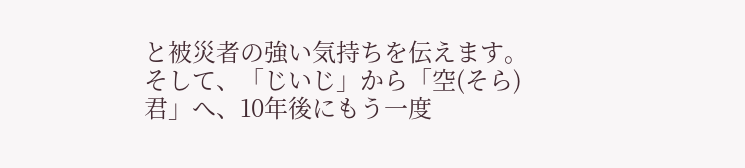と被災者の強い気持ちを伝えます。
そして、「じいじ」から「空(そら)君」へ、10年後にもう一度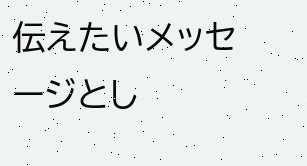伝えたいメッセージとし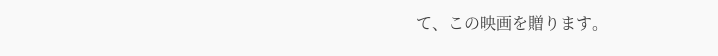て、この映画を贈ります。